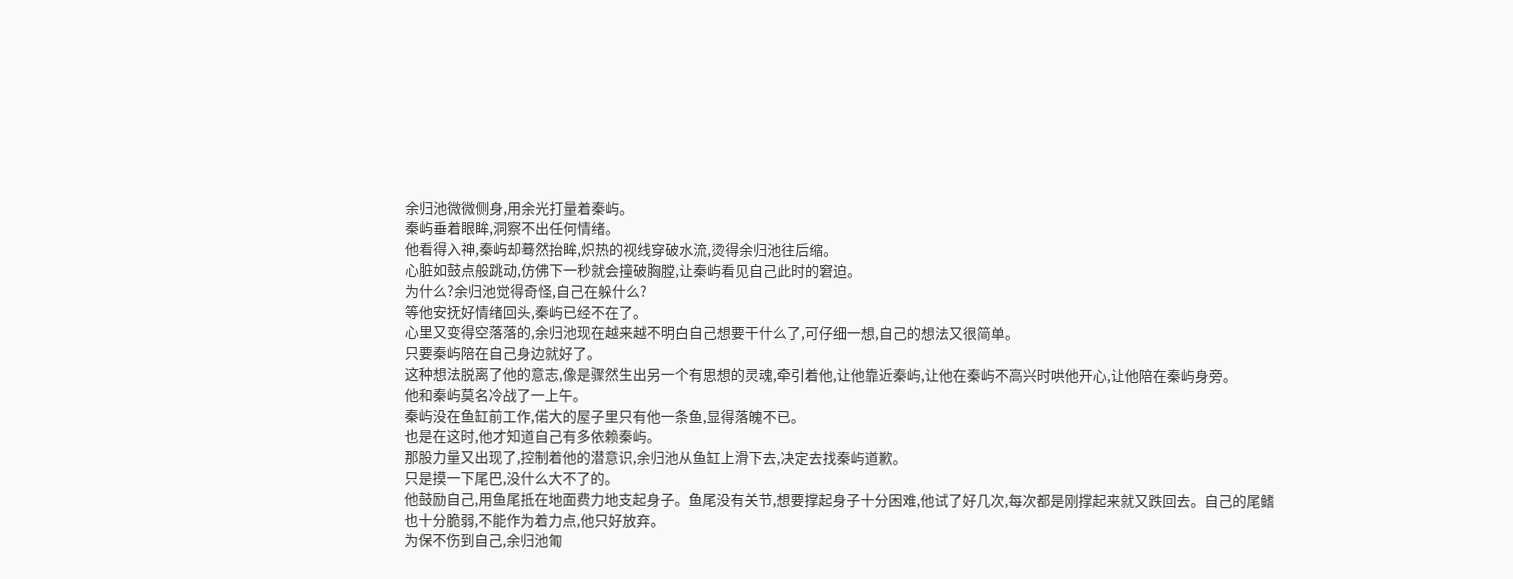余归池微微侧身,用余光打量着秦屿。
秦屿垂着眼眸,洞察不出任何情绪。
他看得入神,秦屿却蓦然抬眸,炽热的视线穿破水流,烫得余归池往后缩。
心脏如鼓点般跳动,仿佛下一秒就会撞破胸膛,让秦屿看见自己此时的窘迫。
为什么?余归池觉得奇怪,自己在躲什么?
等他安抚好情绪回头,秦屿已经不在了。
心里又变得空落落的,余归池现在越来越不明白自己想要干什么了,可仔细一想,自己的想法又很简单。
只要秦屿陪在自己身边就好了。
这种想法脱离了他的意志,像是骤然生出另一个有思想的灵魂,牵引着他,让他靠近秦屿,让他在秦屿不高兴时哄他开心,让他陪在秦屿身旁。
他和秦屿莫名冷战了一上午。
秦屿没在鱼缸前工作,偌大的屋子里只有他一条鱼,显得落魄不已。
也是在这时,他才知道自己有多依赖秦屿。
那股力量又出现了,控制着他的潜意识,余归池从鱼缸上滑下去,决定去找秦屿道歉。
只是摸一下尾巴,没什么大不了的。
他鼓励自己,用鱼尾抵在地面费力地支起身子。鱼尾没有关节,想要撑起身子十分困难,他试了好几次,每次都是刚撑起来就又跌回去。自己的尾鳍也十分脆弱,不能作为着力点,他只好放弃。
为保不伤到自己,余归池匍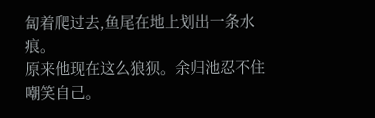匐着爬过去,鱼尾在地上划出一条水痕。
原来他现在这么狼狈。余归池忍不住嘲笑自己。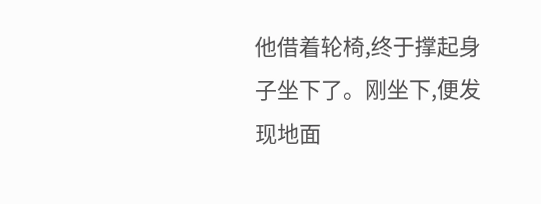他借着轮椅,终于撑起身子坐下了。刚坐下,便发现地面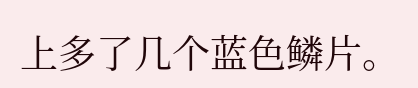上多了几个蓝色鳞片。